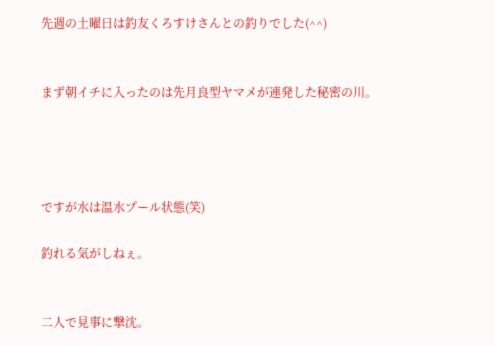先週の土曜日は釣友くろすけさんとの釣りでした(^^)


まず朝イチに入ったのは先月良型ヤマメが連発した秘密の川。




ですが水は温水プール状態(笑)

釣れる気がしねぇ。


二人で見事に撃沈。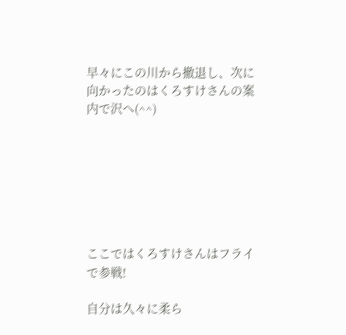早々にこの川から撤退し、次に向かったのはくろすけさんの案内で沢へ(^^)







ここではくろすけさんはフライで参戦!

自分は久々に柔ら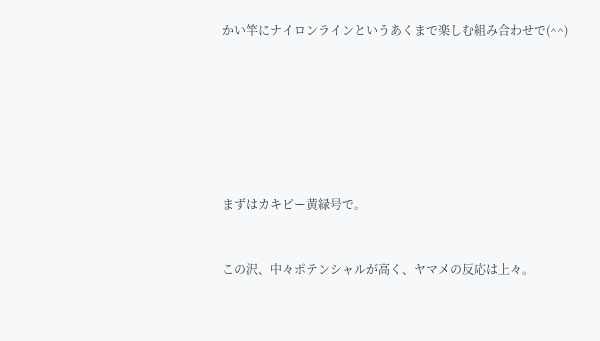かい竿にナイロンラインというあくまで楽しむ組み合わせで(^^)







まずはカキピー黄緑号で。


この沢、中々ポテンシャルが高く、ヤマメの反応は上々。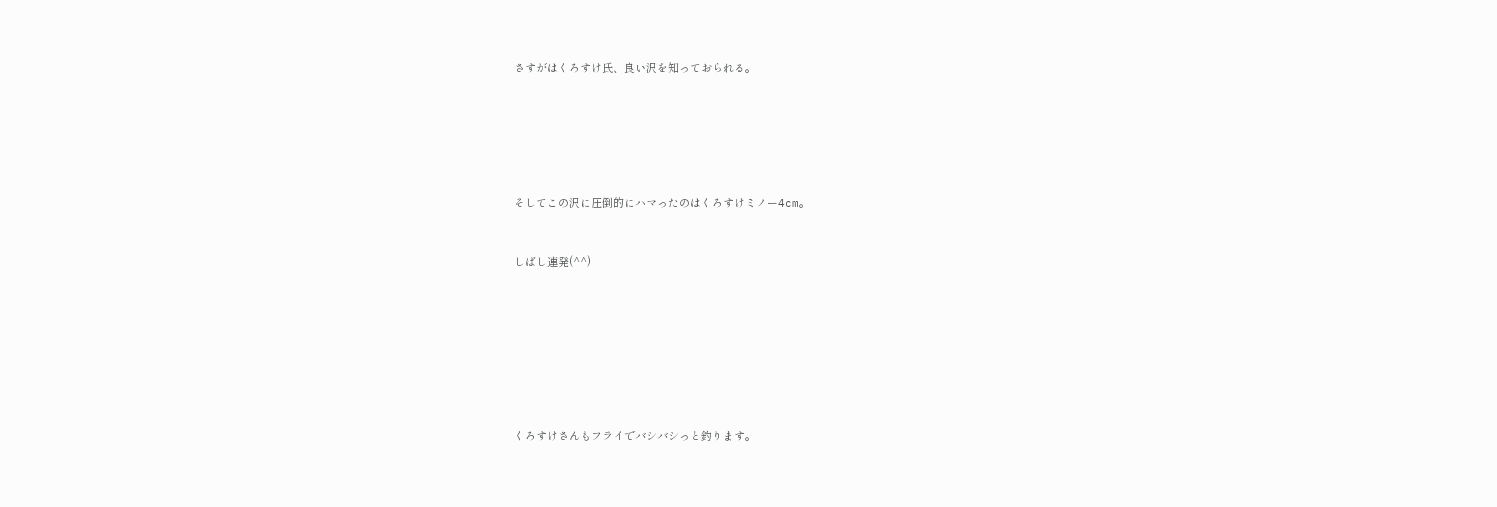さすがはくろすけ氏、良い沢を知っておられる。






そしてこの沢に圧倒的にハマったのはくろすけミノー4cm。


しばし連発(^^)








くろすけさんもフライでバシバシっと釣ります。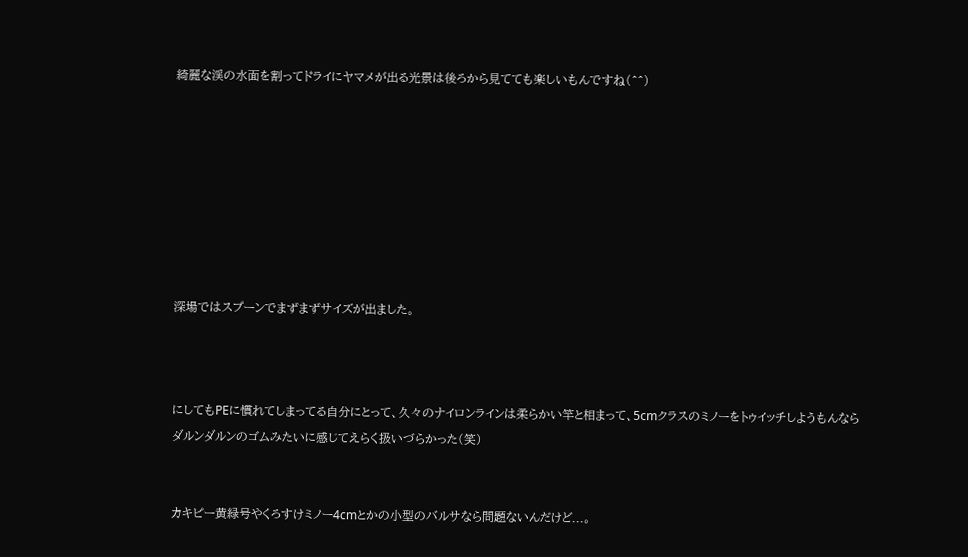綺麗な渓の水面を割ってドライにヤマメが出る光景は後ろから見てても楽しいもんですね(^^)








深場ではスプーンでまずまずサイズが出ました。



にしてもPEに慣れてしまってる自分にとって、久々のナイロンラインは柔らかい竿と相まって、5cmクラスのミノーをトゥイッチしようもんならダルンダルンのゴムみたいに感じてえらく扱いづらかった(笑)


カキピー黄緑号やくろすけミノー4cmとかの小型のバルサなら問題ないんだけど...。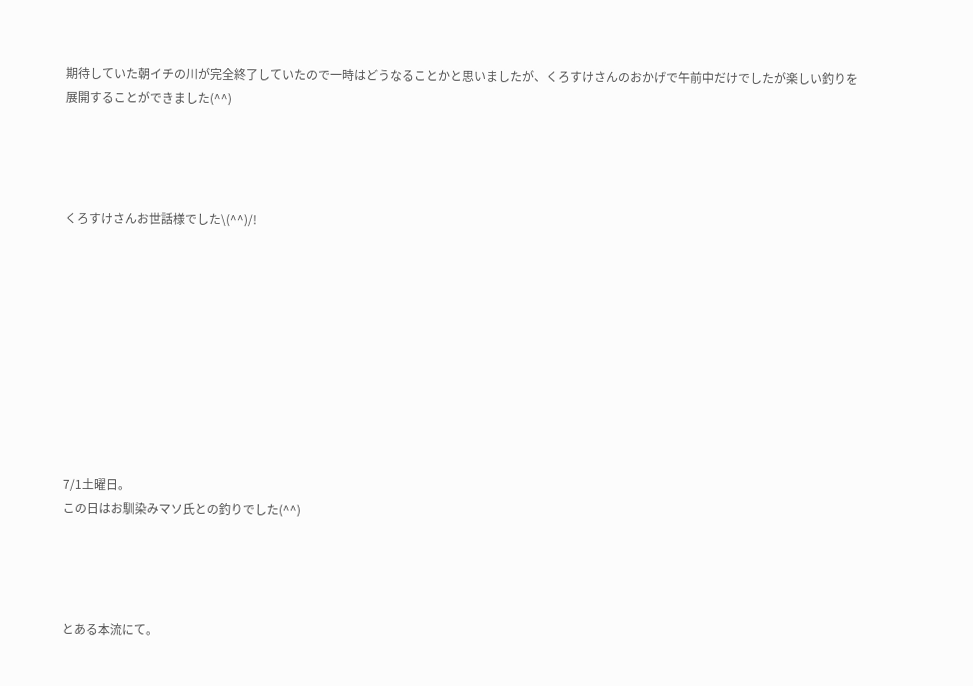期待していた朝イチの川が完全終了していたので一時はどうなることかと思いましたが、くろすけさんのおかげで午前中だけでしたが楽しい釣りを展開することができました(^^)




くろすけさんお世話様でした\(^^)/!










7/1土曜日。
この日はお馴染みマソ氏との釣りでした(^^)




とある本流にて。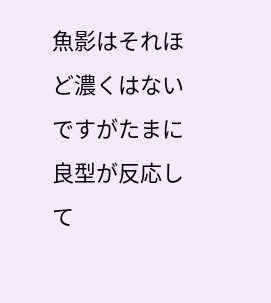魚影はそれほど濃くはないですがたまに良型が反応して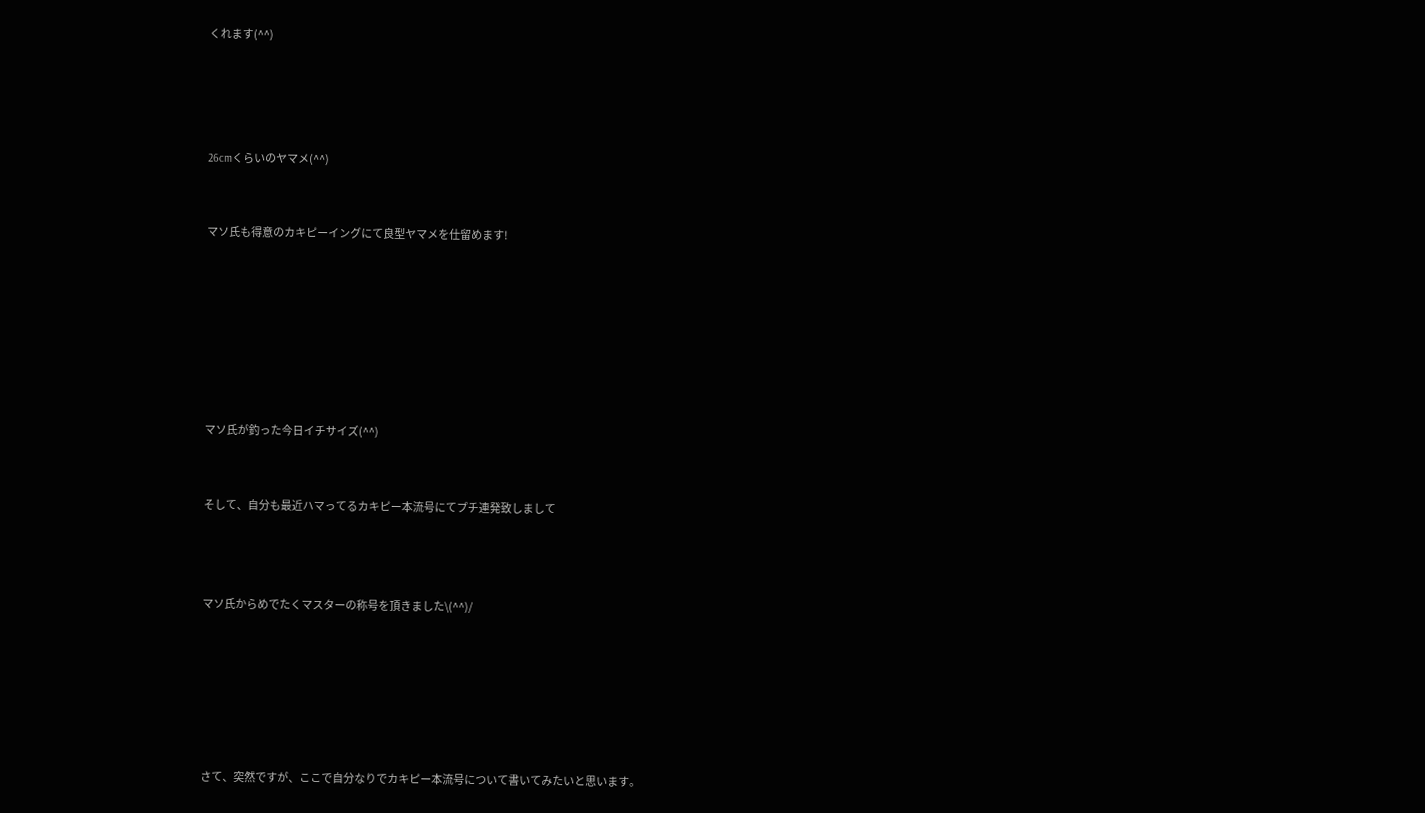くれます(^^)




26cmくらいのヤマメ(^^)


マソ氏も得意のカキピーイングにて良型ヤマメを仕留めます!







マソ氏が釣った今日イチサイズ(^^)


そして、自分も最近ハマってるカキピー本流号にてプチ連発致しまして



マソ氏からめでたくマスターの称号を頂きました\(^^)/






さて、突然ですが、ここで自分なりでカキピー本流号について書いてみたいと思います。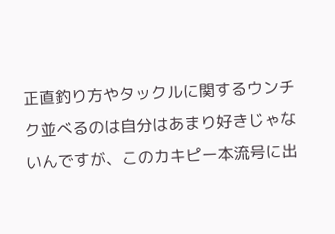正直釣り方やタックルに関するウンチク並べるのは自分はあまり好きじゃないんですが、このカキピー本流号に出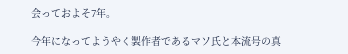会っておよそ7年。

今年になってようやく製作者であるマソ氏と本流号の真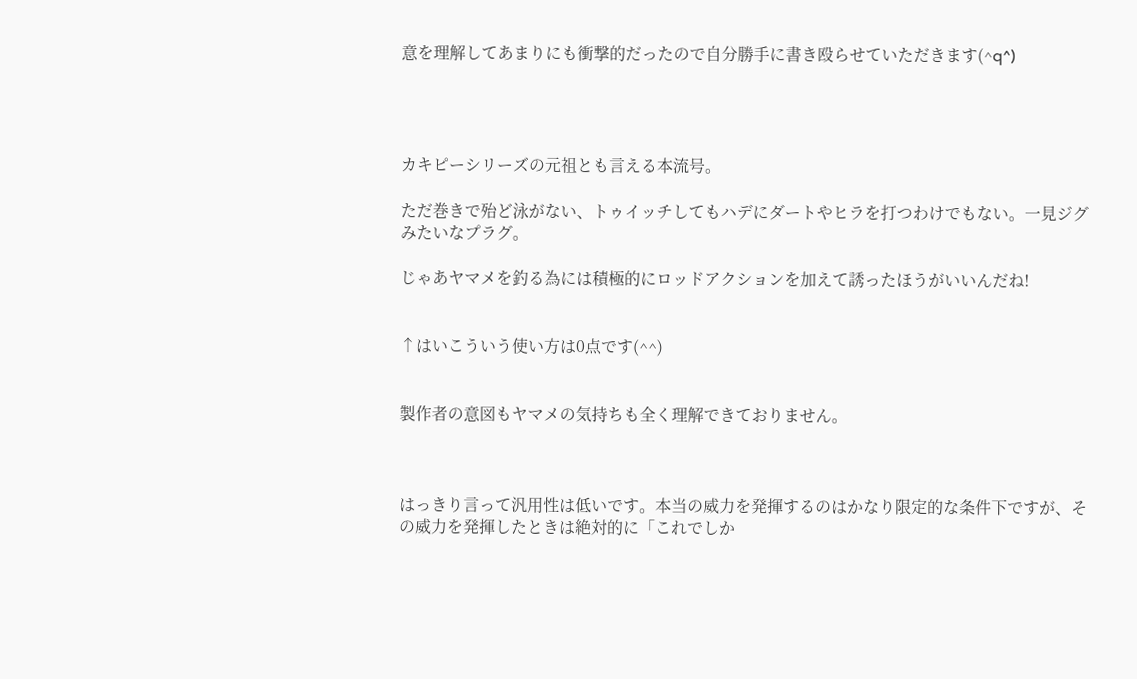意を理解してあまりにも衝撃的だったので自分勝手に書き殴らせていただきます(^q^)




カキピーシリーズの元祖とも言える本流号。

ただ巻きで殆ど泳がない、トゥイッチしてもハデにダートやヒラを打つわけでもない。一見ジグみたいなプラグ。

じゃあヤマメを釣る為には積極的にロッドアクションを加えて誘ったほうがいいんだね!


↑はいこういう使い方は0点です(^^)


製作者の意図もヤマメの気持ちも全く理解できておりません。



はっきり言って汎用性は低いです。本当の威力を発揮するのはかなり限定的な条件下ですが、その威力を発揮したときは絶対的に「これでしか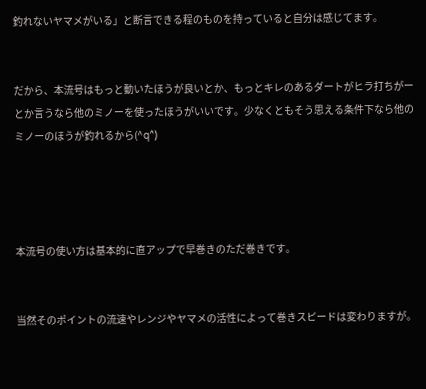釣れないヤマメがいる」と断言できる程のものを持っていると自分は感じてます。


だから、本流号はもっと動いたほうが良いとか、もっとキレのあるダートがヒラ打ちがーとか言うなら他のミノーを使ったほうがいいです。少なくともそう思える条件下なら他のミノーのほうが釣れるから(^q^)




本流号の使い方は基本的に直アップで早巻きのただ巻きです。


当然そのポイントの流速やレンジやヤマメの活性によって巻きスピードは変わりますが。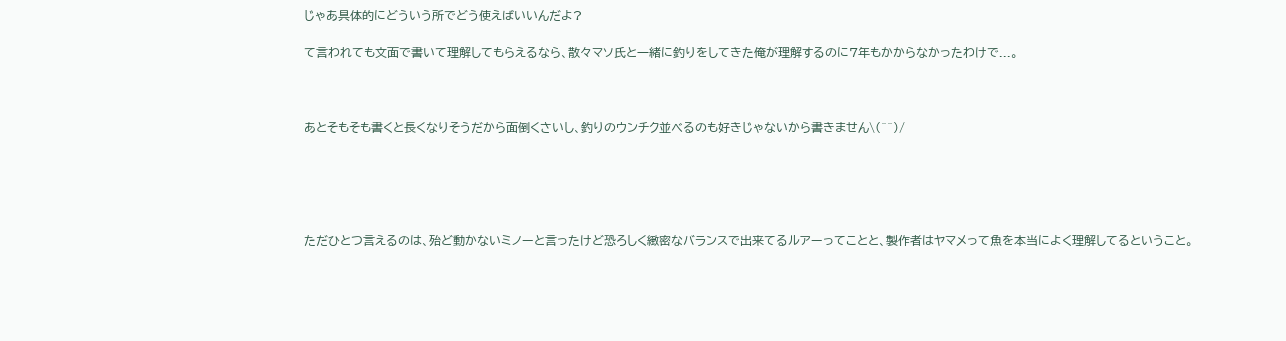じゃあ具体的にどういう所でどう使えばいいんだよ?

て言われても文面で書いて理解してもらえるなら、散々マソ氏と一緒に釣りをしてきた俺が理解するのに7年もかからなかったわけで...。



あとそもそも書くと長くなりそうだから面倒くさいし、釣りのウンチク並べるのも好きじゃないから書きません\(^^)/





ただひとつ言えるのは、殆ど動かないミノーと言ったけど恐ろしく緻密なバランスで出来てるルアーってことと、製作者はヤマメって魚を本当によく理解してるということ。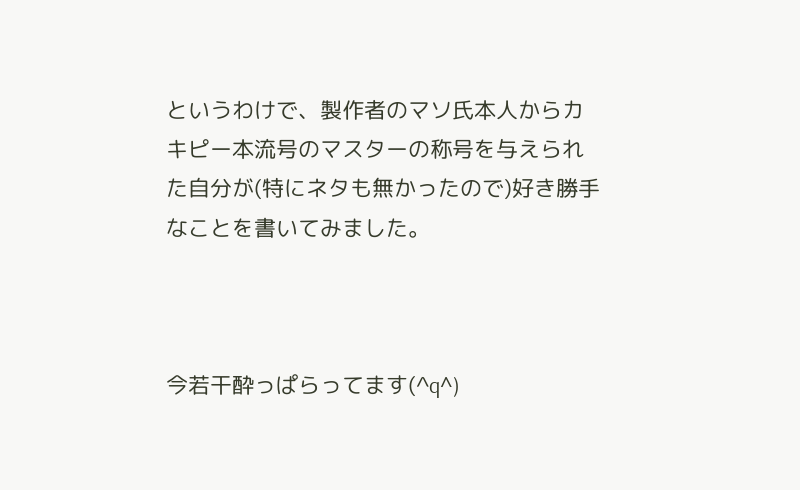というわけで、製作者のマソ氏本人からカキピー本流号のマスターの称号を与えられた自分が(特にネタも無かったので)好き勝手なことを書いてみました。



今若干酔っぱらってます(^q^)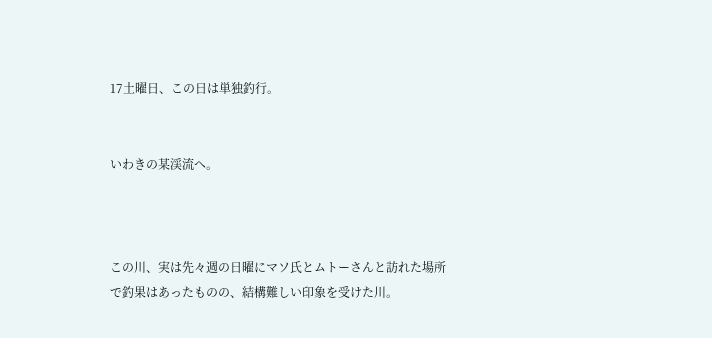17土曜日、この日は単独釣行。


いわきの某渓流へ。



この川、実は先々週の日曜にマソ氏とムトーさんと訪れた場所で釣果はあったものの、結構難しい印象を受けた川。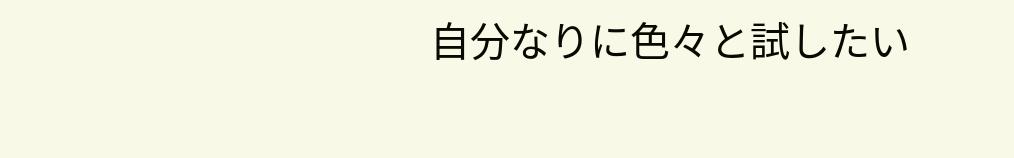自分なりに色々と試したい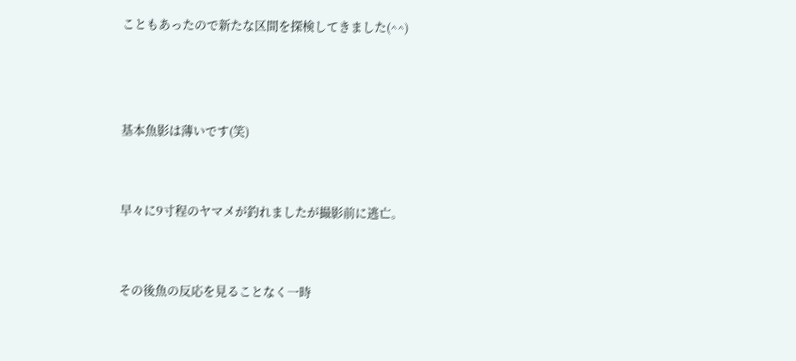こともあったので新たな区間を探検してきました(^^)



基本魚影は薄いです(笑)


早々に9寸程のヤマメが釣れましたが撮影前に逃亡。


その後魚の反応を見ることなく一時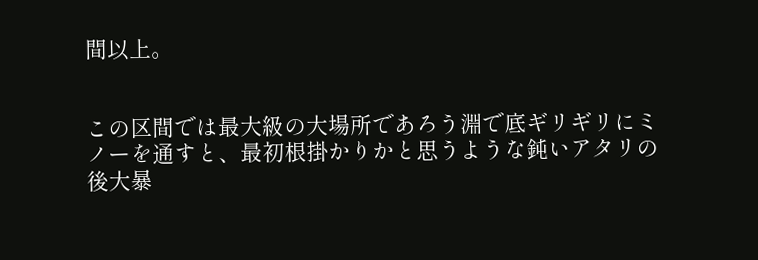間以上。


この区間では最大級の大場所であろう淵で底ギリギリにミノーを通すと、最初根掛かりかと思うような鈍いアタリの後大暴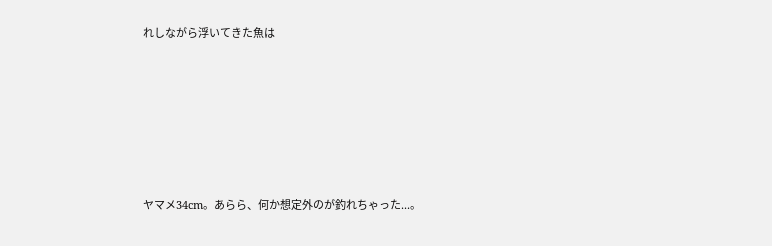れしながら浮いてきた魚は







ヤマメ34cm。あらら、何か想定外のが釣れちゃった...。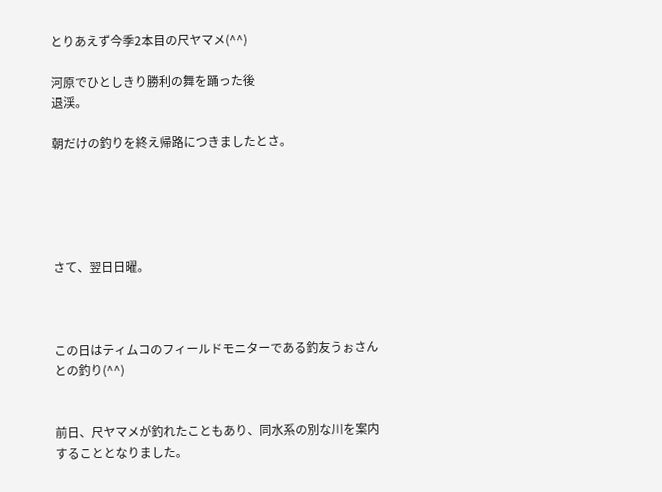とりあえず今季2本目の尺ヤマメ(^^)

河原でひとしきり勝利の舞を踊った後
退渓。

朝だけの釣りを終え帰路につきましたとさ。





さて、翌日日曜。



この日はティムコのフィールドモニターである釣友うぉさんとの釣り(^^)


前日、尺ヤマメが釣れたこともあり、同水系の別な川を案内することとなりました。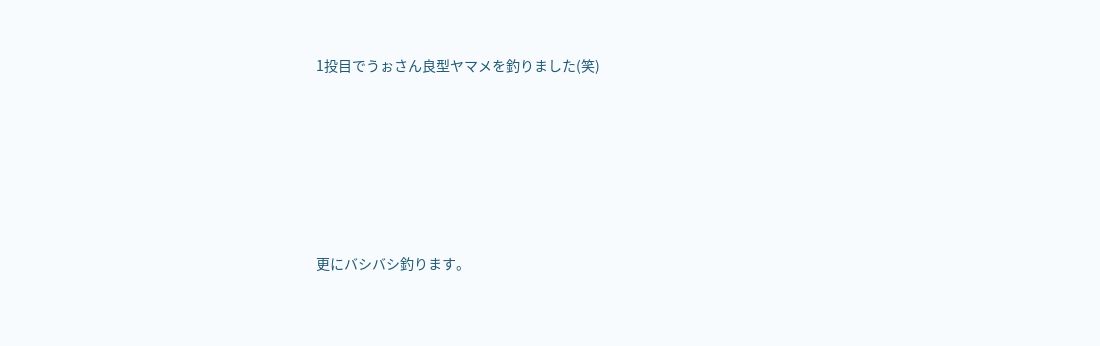1投目でうぉさん良型ヤマメを釣りました(笑)









更にバシバシ釣ります。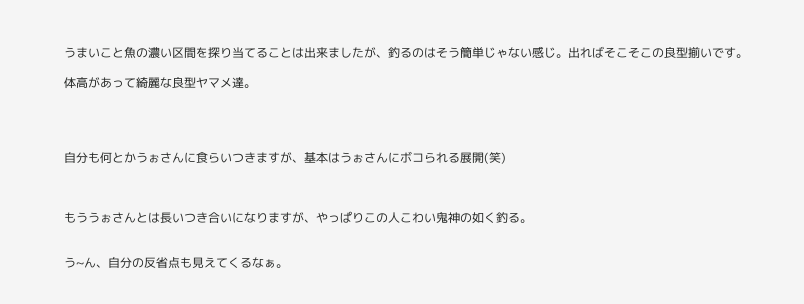うまいこと魚の濃い区間を探り当てることは出来ましたが、釣るのはそう簡単じゃない感じ。出ればそこそこの良型揃いです。

体高があって綺麗な良型ヤマメ達。




自分も何とかうぉさんに食らいつきますが、基本はうぉさんにボコられる展開(笑)



もううぉさんとは長いつき合いになりますが、やっぱりこの人こわい鬼神の如く釣る。


う~ん、自分の反省点も見えてくるなぁ。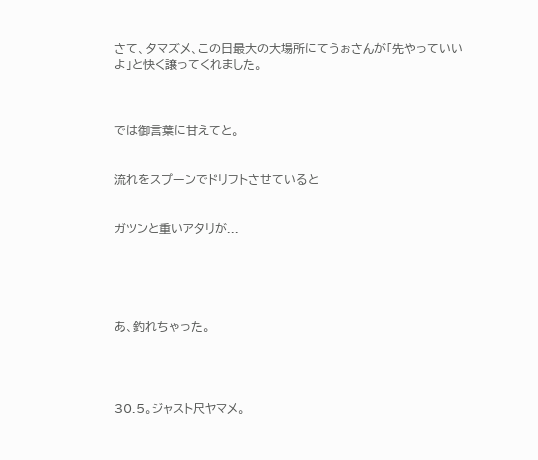さて、夕マズメ、この日最大の大場所にてうぉさんが「先やっていいよ」と快く譲ってくれました。



では御言葉に甘えてと。


流れをスプーンでドリフトさせていると


ガツンと重いアタリが...





あ、釣れちゃった。




30.5。ジャスト尺ヤマメ。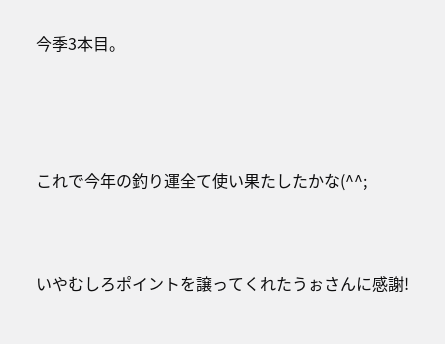今季3本目。



これで今年の釣り運全て使い果たしたかな(^^;


いやむしろポイントを譲ってくれたうぉさんに感謝!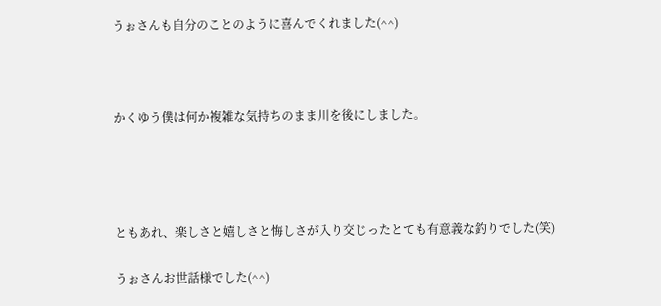うぉさんも自分のことのように喜んでくれました(^^)



かくゆう僕は何か複雑な気持ちのまま川を後にしました。




ともあれ、楽しさと嬉しさと悔しさが入り交じったとても有意義な釣りでした(笑)

うぉさんお世話様でした(^^)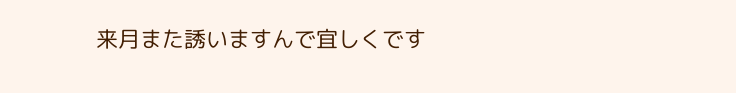来月また誘いますんで宜しくです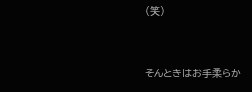(笑)


そんときはお手柔らか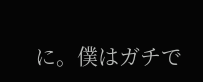に。僕はガチで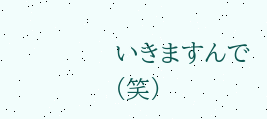いきますんで(笑)